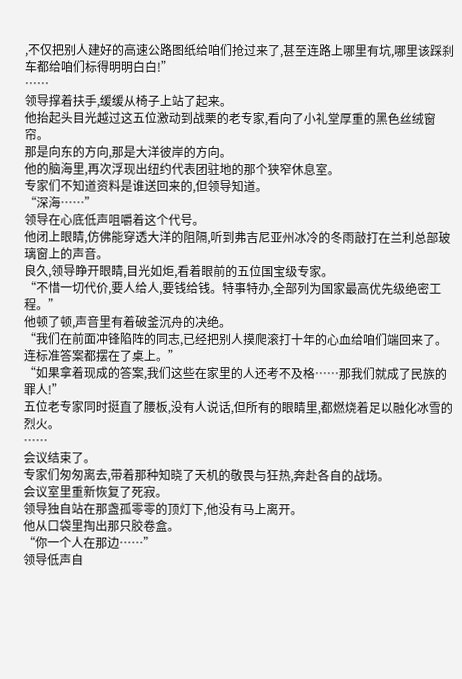,不仅把别人建好的高速公路图纸给咱们抢过来了,甚至连路上哪里有坑,哪里该踩刹车都给咱们标得明明白白!”
……
领导撑着扶手,缓缓从椅子上站了起来。
他抬起头目光越过这五位激动到战栗的老专家,看向了小礼堂厚重的黑色丝绒窗帘。
那是向东的方向,那是大洋彼岸的方向。
他的脑海里,再次浮现出纽约代表团驻地的那个狭窄休息室。
专家们不知道资料是谁送回来的,但领导知道。
“深海……”
领导在心底低声咀嚼着这个代号。
他闭上眼睛,仿佛能穿透大洋的阻隔,听到弗吉尼亚州冰冷的冬雨敲打在兰利总部玻璃窗上的声音。
良久,领导睁开眼睛,目光如炬,看着眼前的五位国宝级专家。
“不惜一切代价,要人给人,要钱给钱。特事特办,全部列为国家最高优先级绝密工程。”
他顿了顿,声音里有着破釜沉舟的决绝。
“我们在前面冲锋陷阵的同志,已经把别人摸爬滚打十年的心血给咱们端回来了。连标准答案都摆在了桌上。”
“如果拿着现成的答案,我们这些在家里的人还考不及格……那我们就成了民族的罪人!”
五位老专家同时挺直了腰板,没有人说话,但所有的眼睛里,都燃烧着足以融化冰雪的烈火。
……
会议结束了。
专家们匆匆离去,带着那种知晓了天机的敬畏与狂热,奔赴各自的战场。
会议室里重新恢复了死寂。
领导独自站在那盏孤零零的顶灯下,他没有马上离开。
他从口袋里掏出那只胶卷盒。
“你一个人在那边……”
领导低声自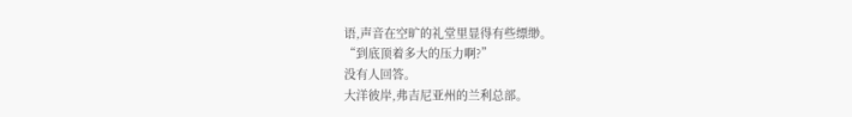语,声音在空旷的礼堂里显得有些缥缈。
“到底顶着多大的压力啊?”
没有人回答。
大洋彼岸,弗吉尼亚州的兰利总部。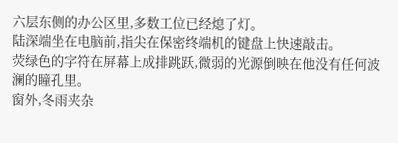六层东侧的办公区里,多数工位已经熄了灯。
陆深端坐在电脑前,指尖在保密终端机的键盘上快速敲击。
荧绿色的字符在屏幕上成排跳跃,微弱的光源倒映在他没有任何波澜的瞳孔里。
窗外,冬雨夹杂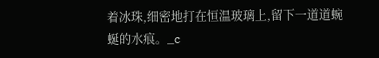着冰珠,细密地打在恒温玻璃上,留下一道道蜿蜒的水痕。_c